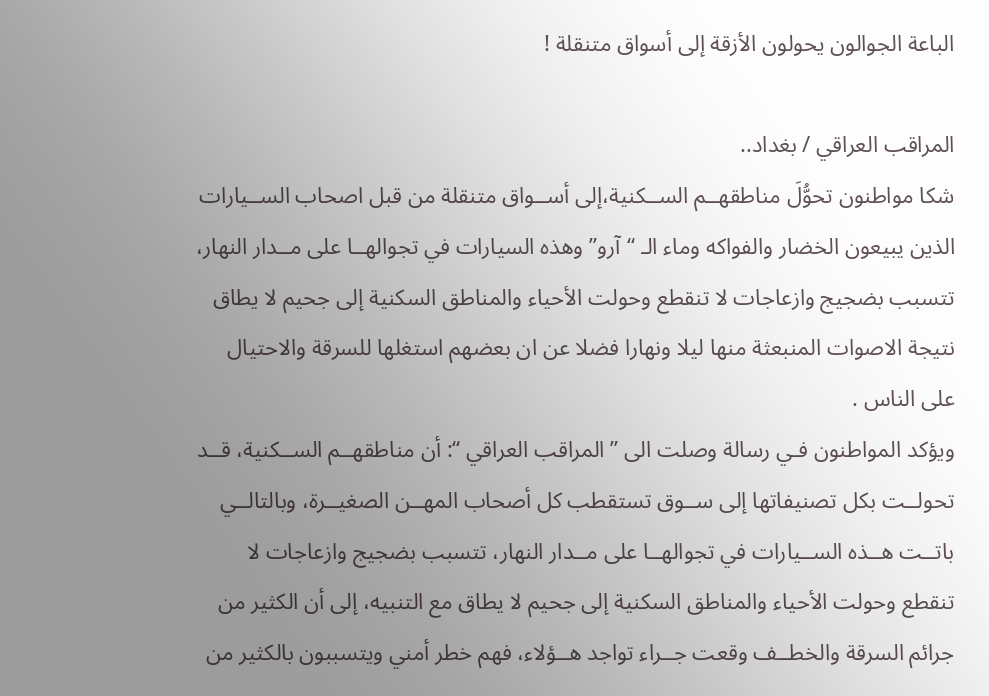الباعة الجوالون يحولون الأزقة إلى أسواق متنقلة !

المراقب العراقي / بغداد..
شكا مواطنون تحوُّلَ مناطقهــم الســكنية،إلى أســواق متنقلة من قبل اصحاب الســيارات الذين يبيعون الخضار والفواكه وماء الـ “آرو” وهذه السيارات في تجوالهــا على مــدار النهار، تتسبب بضجيج وازعاجات لا تنقطع وحولت الأحياء والمناطق السكنية إلى جحيم لا يطاق نتيجة الاصوات المنبعثة منها ليلا ونهارا فضلا عن ان بعضهم استغلها للسرقة والاحتيال على الناس .
ويؤكد المواطنون فـي رسالة وصلت الى ” المراقب العراقي “: أن مناطقهــم الســكنية، قــد تحولــت بكل تصنيفاتها إلى ســوق تستقطب كل أصحاب المهــن الصغيــرة، وبالتالــي باتــت هــذه الســيارات في تجوالهــا على مــدار النهار، تتسبب بضجيج وازعاجات لا تنقطع وحولت الأحياء والمناطق السكنية إلى جحيم لا يطاق مع التنبيه، إلى أن الكثير من جرائم السرقة والخطــف وقعت جــراء تواجد هــؤلاء، فهم خطر أمني ويتسببون بالكثير من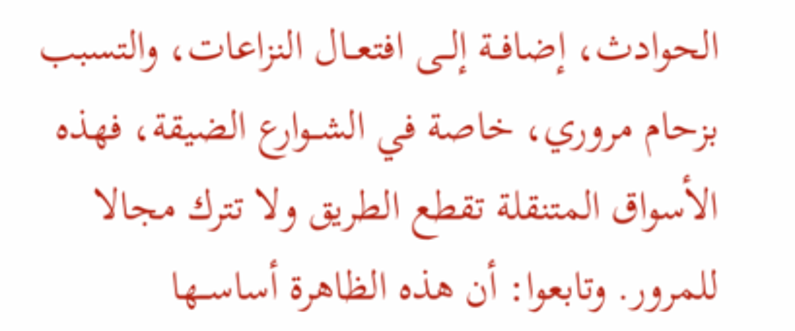الحوادث، إضافــة إلــى افتعــال النزاعات، والتسبب بزحام مروري، خاصة في الشــوارع الضيقة، فهذه الأسواق المتنقلة تقطع الطريق ولا تترك مجالا للمرور. وتابعوا: أن هذه الظاهرة أساســها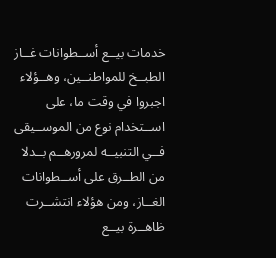خدمات بيــع أســطوانات غــاز الطبــخ للمواطنــين، وهــؤلاء اجبروا في وقت ما، على اســتخدام نوع من الموســيقى فــي التنبيــه لمرورهــم بــدلا من الطــرق على أســطوانات الغــاز، ومن هؤلاء انتشــرت ظاهــرة بيــع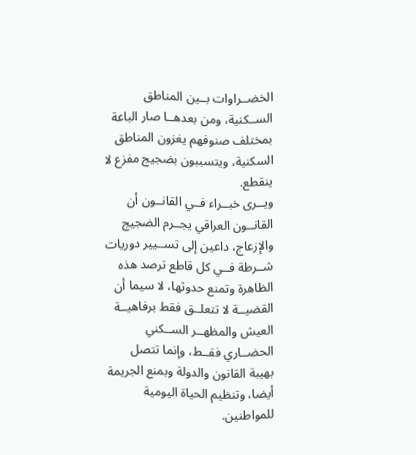الخضــراوات بــين المناطق الســكنية، ومن بعدهــا صار الباعة بمختلف صنوفهم يغزون المناطق السكنية، ويتسببون بضجيج مفزع لا ينقطع.
ويــرى خبــراء فــي القانــون أن القانــون العراقي يجــرم الضجيج والإزعاج، داعين إلى تســيير دوريات شــرطة فــي كل قاطع ترصد هذه الظاهرة وتمنع حدوثها، لا سيما أن القضيــة لا تتعلــق فقط برفاهيــة العيش والمظهــر الســكني الحضــاري فقــط، وإنما تتصل بهيبة القانون والدولة وبمنع الجريمة أيضا، وتنظيم الحياة اليومية للمواطنين.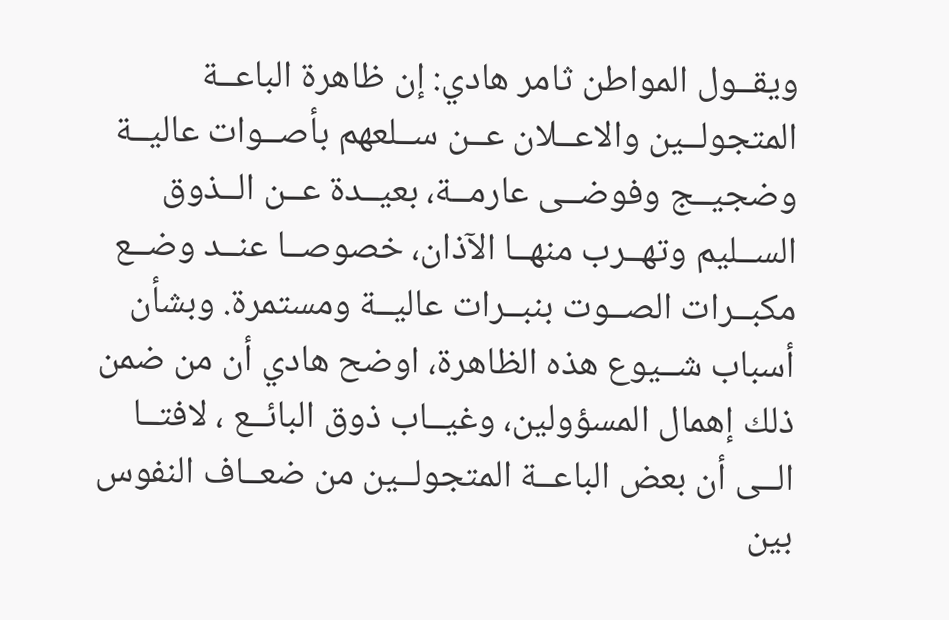ويقــول المواطن ثامر هادي: إن ظاهرة الباعــة المتجولــين والاعــلان عــن ســلعهم بأصــوات عاليــة وضجيــج وفوضــى عارمــة، بعيــدة عــن الــذوق الســليم وتهــرب منهــا الآذان، خصوصــا عنــد وضــع مكبــرات الصــوت بنبــرات عاليــة ومستمرة. وبشأن أسباب شــيوع هذه الظاهرة، اوضح هادي أن من ضمن ذلك إهمال المسؤولين، وغيــاب ذوق البائــع ، لافتــا الــى أن بعض الباعــة المتجولــين من ضعــاف النفوس بين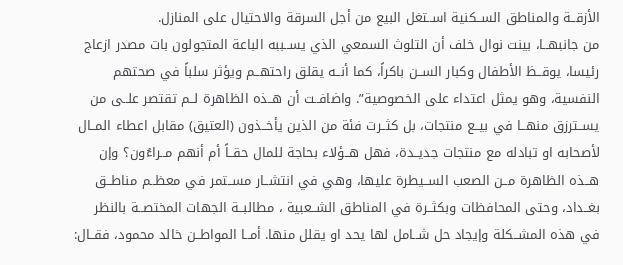الأزقــة والمناطق الســكنية اســتغل البيع من أجل السرقة والاحتيال على المنازل.
من جانبهــا، بينت نوال خلف أن التلوث السمعي الذي يســببه الباعة المتجولون بات مصدر ازعاج رئيسا، يوقــظ الأطفال وكبار الســن باكراً، كما أنــه يقلق راحتهــم ويؤثر سلباً في صحتهم النفسية، وهو يمثل اعتداء على الخصوصية”. واضافــت أن هــذه الظاهرة لــم تقتصر علــى من يســترزق منهــا في بيــع منتجات، بل كثــرت فئة من الذين يأخــذون (العتيق) مقابل اعطاء المــال لأصحابه او تبادله مع منتجات جديــدة، فهل هــؤلاء بحاجة للمال حقــاً أم أنهم مــراءُون؟ وإن هــذه الظاهرة مــن الصعب الســيطرة عليها، وهي في انتشــار مســتمر في معظــم مناطــق بغــداد، وحتى المحافظات وبكثــرة في المناطق الشــعبية ، مطالبــة الجهات المختصــة بالنظر في هذه المشــكلة وإيجاد حل شــامل لها يحد او يقلل منها. أمــا المواطــن خالد محمود، فقــال: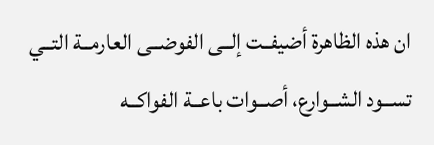ان هذه الظاهرة أضيفــت إلــى الفوضــى العارمــة التــي تســود الشــوارع، أصــوات باعــة الفواكــه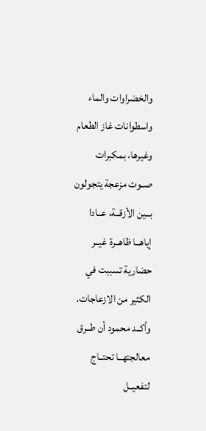والخضراوات والماء واسطوانات غاز الطعام وغيرها، بمكبرات صــوت مزعجة يتجولون بــين الأزقــة، عــادا إياهــا ظاهــرة غيــر حضارية تسببت في الكثير من الازعاجات.
وأكــد محمود أن طــرق معالجتهــا تحتــاج لتفعيــل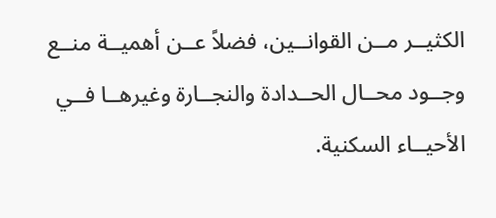الكثيــر مــن القوانــين، فضلاً عــن أهميــة منــع وجــود محــال الحــدادة والنجــارة وغيرهــا فــي الأحيــاء السكنية.